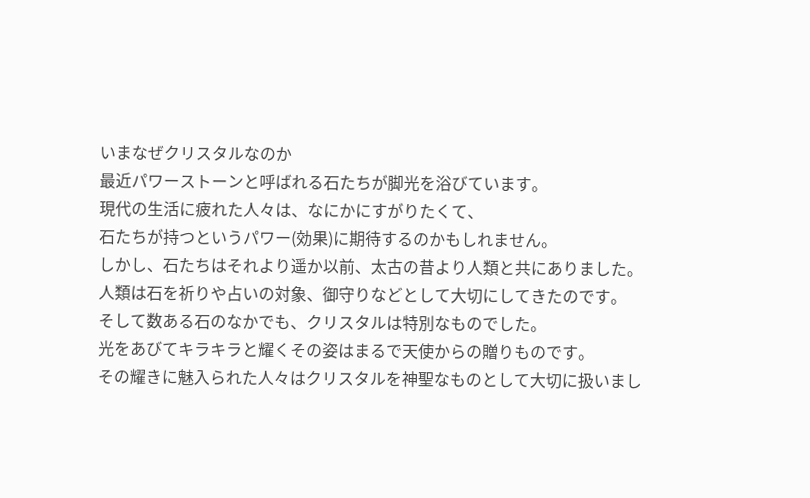いまなぜクリスタルなのか
最近パワーストーンと呼ばれる石たちが脚光を浴びています。
現代の生活に疲れた人々は、なにかにすがりたくて、
石たちが持つというパワー(効果)に期待するのかもしれません。
しかし、石たちはそれより遥か以前、太古の昔より人類と共にありました。
人類は石を祈りや占いの対象、御守りなどとして大切にしてきたのです。
そして数ある石のなかでも、クリスタルは特別なものでした。
光をあびてキラキラと耀くその姿はまるで天使からの贈りものです。
その耀きに魅入られた人々はクリスタルを神聖なものとして大切に扱いまし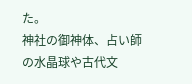た。
神社の御神体、占い師の水晶球や古代文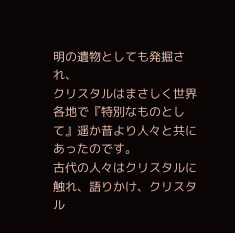明の遺物としても発掘され、
クリスタルはまさしく世界各地で『特別なものとして』遥か昔より人々と共にあったのです。
古代の人々はクリスタルに触れ、語りかけ、クリスタル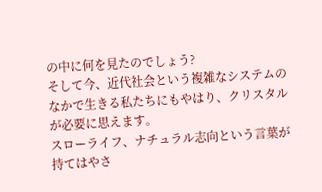の中に何を見たのでしょう?
そして今、近代社会という複雑なシステムのなかで生きる私たちにもやはり、クリスタルが必要に思えます。
スローライフ、ナチュラル志向という言葉が持てはやさ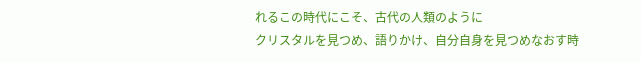れるこの時代にこそ、古代の人類のように
クリスタルを見つめ、語りかけ、自分自身を見つめなおす時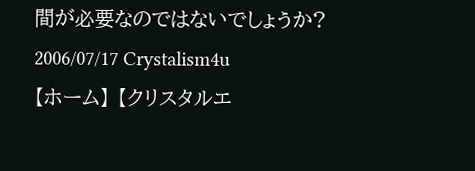間が必要なのではないでしょうか?
2006/07/17 Crystalism4u
【ホーム】 【クリスタルエ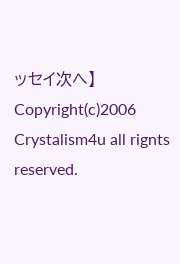ッセイ次へ】
Copyright(c)2006 Crystalism4u all rignts reserved.